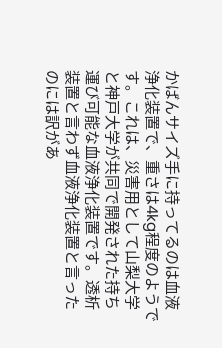かばんサイズ手に持ってるのは血液浄化装置で、重さは4kg程度のようです。これは、災害用として山梨大学と神戸大学が共同で開発された持ち運び可能な血液浄化装置です。透析装置と言わず血液浄化装置と言ったのには訳があ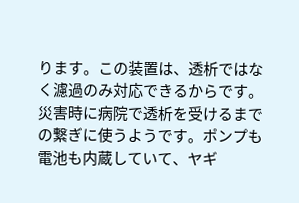ります。この装置は、透析ではなく濾過のみ対応できるからです。災害時に病院で透析を受けるまでの繋ぎに使うようです。ポンプも電池も内蔵していて、ヤギ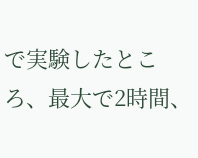で実験したところ、最大で2時間、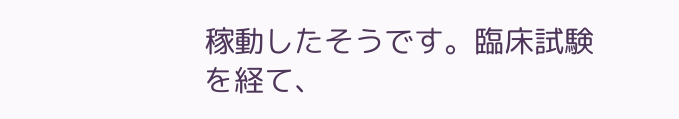稼動したそうです。臨床試験を経て、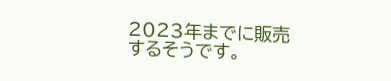2023年までに販売するそうです。